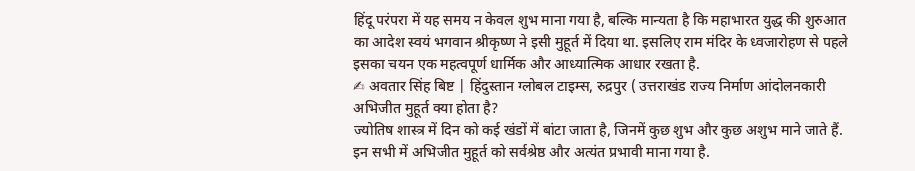हिंदू परंपरा में यह समय न केवल शुभ माना गया है, बल्कि मान्यता है कि महाभारत युद्ध की शुरुआत का आदेश स्वयं भगवान श्रीकृष्ण ने इसी मुहूर्त में दिया था. इसलिए राम मंदिर के ध्वजारोहण से पहले इसका चयन एक महत्वपूर्ण धार्मिक और आध्यात्मिक आधार रखता है.
✍ अवतार सिंह बिष्ट | हिंदुस्तान ग्लोबल टाइम्स, रुद्रपुर ( उत्तराखंड राज्य निर्माण आंदोलनकारी
अभिजीत मुहूर्त क्या होता है?
ज्योतिष शास्त्र में दिन को कई खंडों में बांटा जाता है, जिनमें कुछ शुभ और कुछ अशुभ माने जाते हैं. इन सभी में अभिजीत मुहूर्त को सर्वश्रेष्ठ और अत्यंत प्रभावी माना गया है.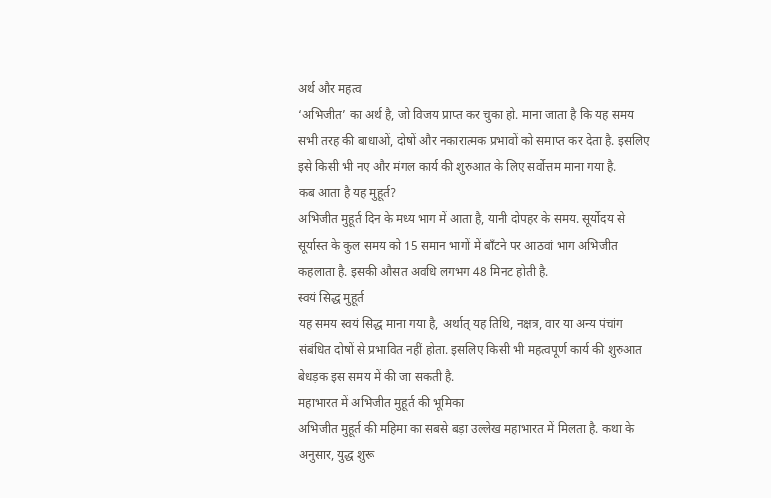अर्थ और महत्व
‘अभिजीत’ का अर्थ है, जो विजय प्राप्त कर चुका हो. माना जाता है कि यह समय सभी तरह की बाधाओं, दोषों और नकारात्मक प्रभावों को समाप्त कर देता है. इसलिए इसे किसी भी नए और मंगल कार्य की शुरुआत के लिए सर्वोत्तम माना गया है.
कब आता है यह मुहूर्त?
अभिजीत मुहूर्त दिन के मध्य भाग में आता है, यानी दोपहर के समय. सूर्योदय से सूर्यास्त के कुल समय को 15 समान भागों में बाँटने पर आठवां भाग अभिजीत कहलाता है. इसकी औसत अवधि लगभग 48 मिनट होती है.
स्वयं सिद्ध मुहूर्त
यह समय स्वयं सिद्ध माना गया है, अर्थात् यह तिथि, नक्षत्र, वार या अन्य पंचांग संबंधित दोषों से प्रभावित नहीं होता. इसलिए किसी भी महत्वपूर्ण कार्य की शुरुआत बेधड़क इस समय में की जा सकती है.
महाभारत में अभिजीत मुहूर्त की भूमिका
अभिजीत मुहूर्त की महिमा का सबसे बड़ा उल्लेख महाभारत में मिलता है. कथा के अनुसार, युद्ध शुरू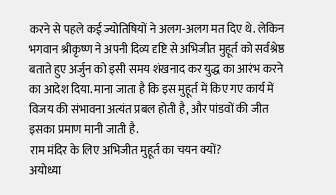करने से पहले कई ज्योतिषियों ने अलग-अलग मत दिए थे. लेकिन भगवान श्रीकृष्ण ने अपनी दिव्य दृष्टि से अभिजीत मुहूर्त को सर्वश्रेष्ठ बताते हुए अर्जुन को इसी समय शंखनाद कर युद्ध का आरंभ करने का आदेश दिया. माना जाता है कि इस मुहूर्त में किए गए कार्य में विजय की संभावना अत्यंत प्रबल होती है, और पांडवों की जीत इसका प्रमाण मानी जाती है.
राम मंदिर के लिए अभिजीत मुहूर्त का चयन क्यों?
अयोध्या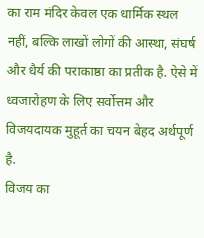का राम मंदिर केवल एक धार्मिक स्थल नहीं, बल्कि लाखों लोगों की आस्था, संघर्ष और धैर्य की पराकाष्ठा का प्रतीक है. ऐसे में ध्वजारोहण के लिए सर्वोत्तम और विजयदायक मुहूर्त का चयन बेहद अर्थपूर्ण है.
विजय का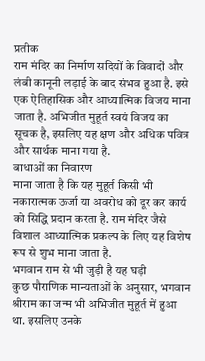प्रतीक
राम मंदिर का निर्माण सदियों के विवादों और लंबी कानूनी लड़ाई के बाद संभव हुआ है. इसे एक ऐतिहासिक और आध्यात्मिक विजय माना जाता है. अभिजीत मुहूर्त स्वयं विजय का सूचक है, इसलिए यह क्षण और अधिक पवित्र और सार्थक माना गया है.
बाधाओं का निवारण
माना जाता है कि यह मुहूर्त किसी भी नकारात्मक ऊर्जा या अवरोध को दूर कर कार्य को सिद्धि प्रदान करता है. राम मंदिर जैसे विशाल आध्यात्मिक प्रकल्प के लिए यह विशेष रूप से शुभ माना जाता है.
भगवान राम से भी जुड़ी है यह घड़ी
कुछ पौराणिक मान्यताओं के अनुसार, भगवान श्रीराम का जन्म भी अभिजीत मुहूर्त में हुआ था. इसलिए उनके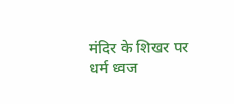मंदिर के शिखर पर धर्म ध्वज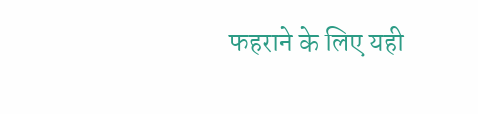फहराने के लिए यही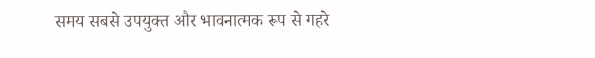समय सबसे उपयुक्त और भावनात्मक रूप से गहरे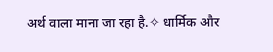अर्थ वाला माना जा रहा है.✧ धार्मिक और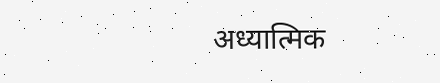अध्यात्मिक